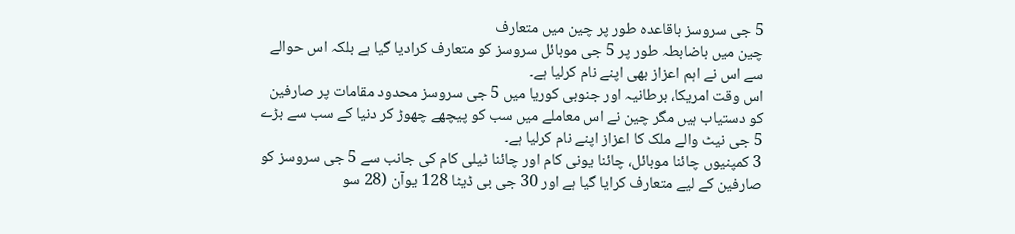5 جی سروسز باقاعدہ طور پر چین میں متعارف
چین میں باضابطہ طور پر 5 جی موبائل سروسز کو متعارف کرادیا گیا ہے بلکہ اس حوالے سے اس نے اہم اعزاز بھی اپنے نام کرلیا ہے۔
اس وقت امریکا، برطانیہ اور جنوبی کوریا میں 5 جی سروسز محدود مقامات پر صارفین کو دستیاب ہیں مگر چین نے اس معاملے میں سب کو پیچھے چھوڑ کر دنیا کے سب سے بڑے 5 جی نیٹ والے ملک کا اعزاز اپنے نام کرلیا ہے۔
3 کمپنیوں چائنا موبائل، چائنا یونی کام اور چائنا ٹیلی کام کی جانب سے 5 جی سروسز کو صارفین کے لیے متعارف کرایا گیا ہے اور 30 جی بی ڈیٹا 128 یوآن (28 سو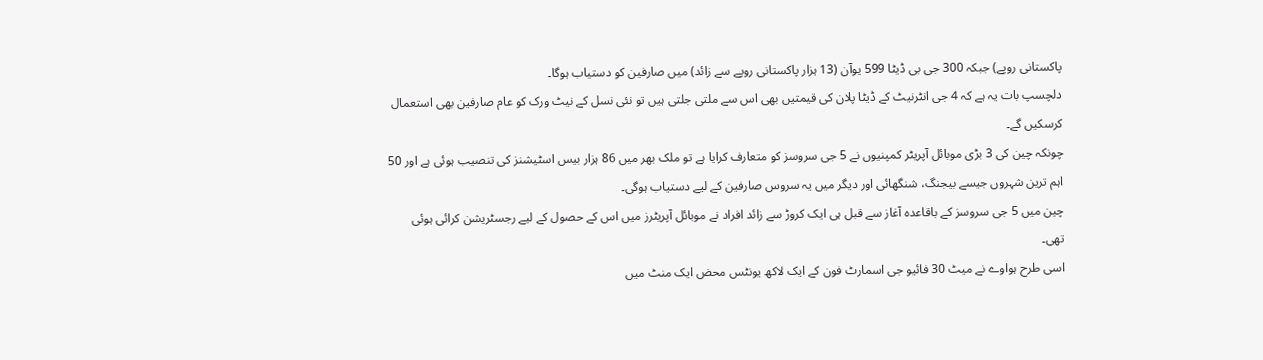پاکستانی روپے) جبکہ 300 جی بی ڈیٹا 599 یوآن (13 ہزار پاکستانی روپے سے زائد) میں صارفین کو دستیاب ہوگا۔
دلچسپ بات یہ ہے کہ 4 جی انٹرنیٹ کے ڈیٹا پلان کی قیمتیں بھی اس سے ملتی جلتی ہیں تو نئی نسل کے نیٹ ورک کو عام صارفین بھی استعمال کرسکیں گے۔
چونکہ چین کی 3 بڑی موبائل آپریٹر کمپنیوں نے 5 جی سروسز کو متعارف کرایا ہے تو ملک بھر میں 86 ہزار بیس اسٹیشنز کی تنصیب ہوئی ہے اور 50 اہم ترین شہروں جیسے بیجنگ، شنگھائی اور دیگر میں یہ سروس صارفین کے لیے دستیاب ہوگی۔
چین میں 5 جی سروسز کے باقاعدہ آغاز سے قبل ہی ایک کروڑ سے زائد افراد نے موبائل آپریٹرز میں اس کے حصول کے لیے رجسٹریشن کرائی ہوئی تھی۔
اسی طرح ہواوے نے میٹ 30 فائیو جی اسمارٹ فون کے ایک لاکھ یونٹس محض ایک منٹ میں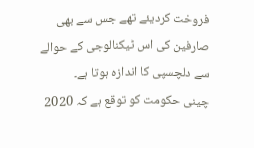فروخت کردیئے تھے جس سے بھی صارفین کی اس ٹیکنالوجی کے حوالے سے دلچسپی کا اندازہ ہوتا ہے۔
چینی حکومت کو توقع ہے کہ 2020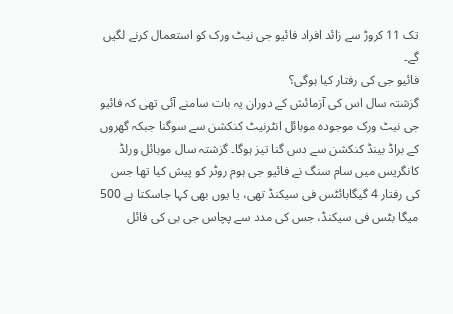تک 11 کروڑ سے زائد افراد فائیو جی نیٹ ورک کو استعمال کرنے لگیں گے۔
فائیو جی کی رفتار کیا ہوگی؟
گزشتہ سال اس کی آزمائش کے دوران یہ بات سامنے آئی تھی کہ فائیو جی نیٹ ورک موجودہ موبائل انٹرنیٹ کنکشن سے سوگنا جبکہ گھروں کے براڈ بینڈ کنکشن سے دس گنا تیز ہوگا۔ گزشتہ سال موبائل ورلڈ کانگریس میں سام سنگ نے فائیو جی ہوم روٹر کو پیش کیا تھا جس کی رفتار 4 گیگابائٹس فی سیکنڈ تھی، یا یوں بھی کہا جاسکتا ہے 500 میگا بٹس فی سیکنڈ، جس کی مدد سے پچاس جی بی کی فائل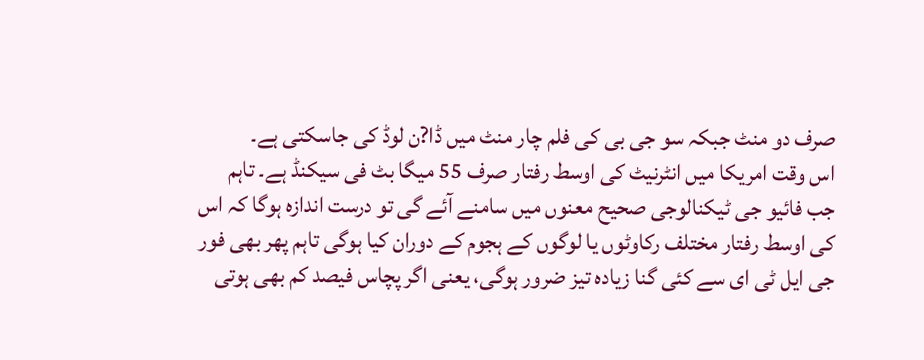صرف دو منٹ جبکہ سو جی بی کی فلم چار منٹ میں ڈا?ن لوڈ کی جاسکتی ہے۔
اس وقت امریکا میں انٹرنیٹ کی اوسط رفتار صرف 55 میگا بٹ فی سیکنڈ ہے۔ تاہم جب فائیو جی ٹیکنالوجی صحیح معنوں میں سامنے آئے گی تو درست اندازہ ہوگا کہ اس کی اوسط رفتار مختلف رکاوٹوں یا لوگوں کے ہجوم کے دوران کیا ہوگی تاہم پھر بھی فور جی ایل ٹی ای سے کئی گنا زیادہ تیز ضرور ہوگی، یعنی اگر پچاس فیصد کم بھی ہوتی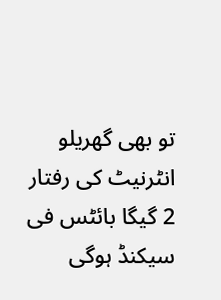تو بھی گھریلو انٹرنیٹ کی رفتار 2 گیگا بائٹس فی سیکنڈ ہوگی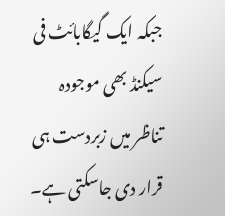جبکہ ایک گیگابائٹ فی سیکنڈ بھی موجودہ تناظر میں زبردست ہی قرار دی جاسکتی ہے۔